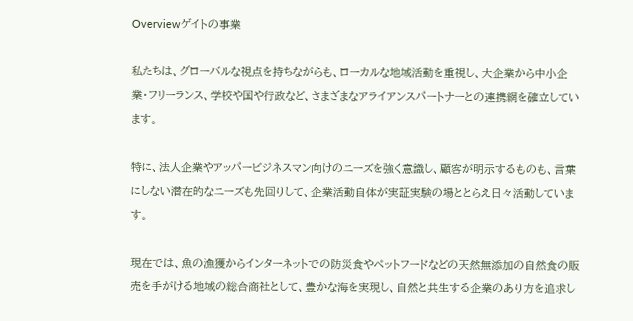Overviewゲイトの事業

私たちは、グローバルな視点を持ちながらも、ローカルな地域活動を重視し、大企業から中小企業・フリーランス、学校や国や行政など、さまざまなアライアンスパートナーとの連携網を確立しています。

特に、法人企業やアッパービジネスマン向けのニーズを強く意識し、顧客が明示するものも、言葉にしない潜在的なニーズも先回りして、企業活動自体が実証実験の場ととらえ日々活動しています。

現在では、魚の漁獲からインターネットでの防災食やペットフードなどの天然無添加の自然食の販売を手がける地域の総合商社として、豊かな海を実現し、自然と共生する企業のあり方を追求し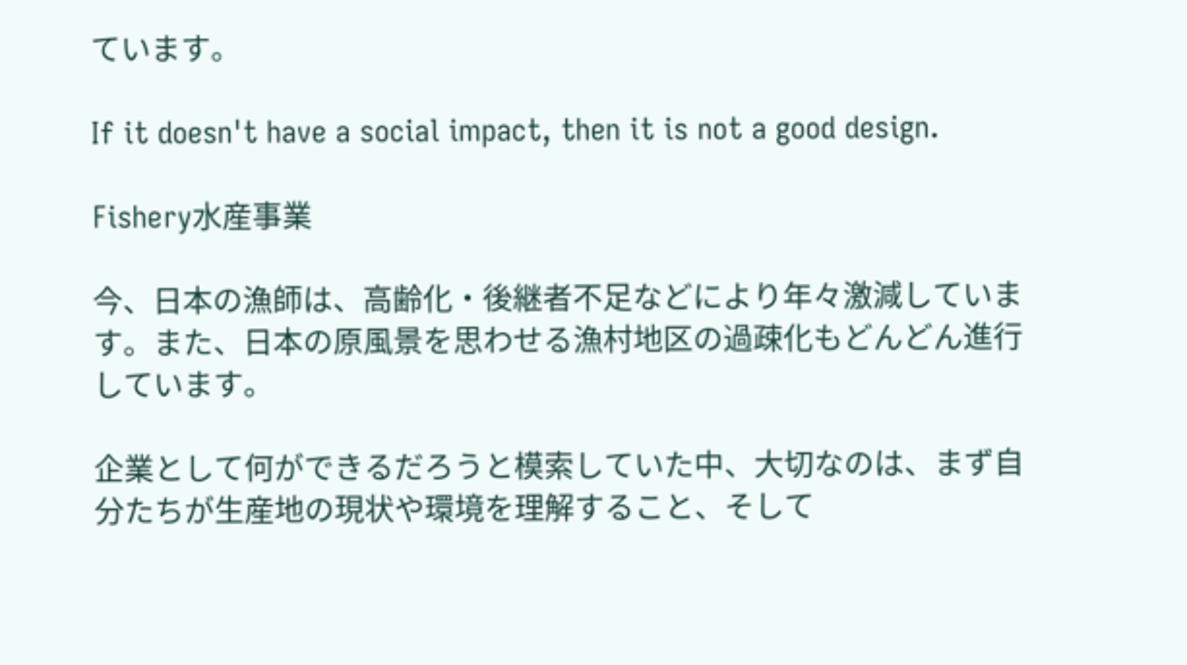ています。

If it doesn't have a social impact, then it is not a good design.

Fishery水産事業

今、日本の漁師は、高齢化・後継者不足などにより年々激減しています。また、日本の原風景を思わせる漁村地区の過疎化もどんどん進行しています。

企業として何ができるだろうと模索していた中、大切なのは、まず自分たちが生産地の現状や環境を理解すること、そして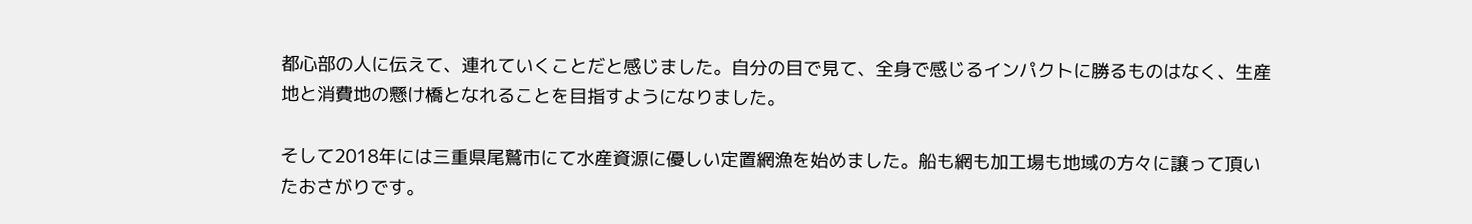都心部の人に伝えて、連れていくことだと感じました。自分の目で見て、全身で感じるインパクトに勝るものはなく、生産地と消費地の懸け橋となれることを目指すようになりました。

そして2018年には三重県尾鷲市にて水産資源に優しい定置網漁を始めました。船も網も加工場も地域の方々に譲って頂いたおさがりです。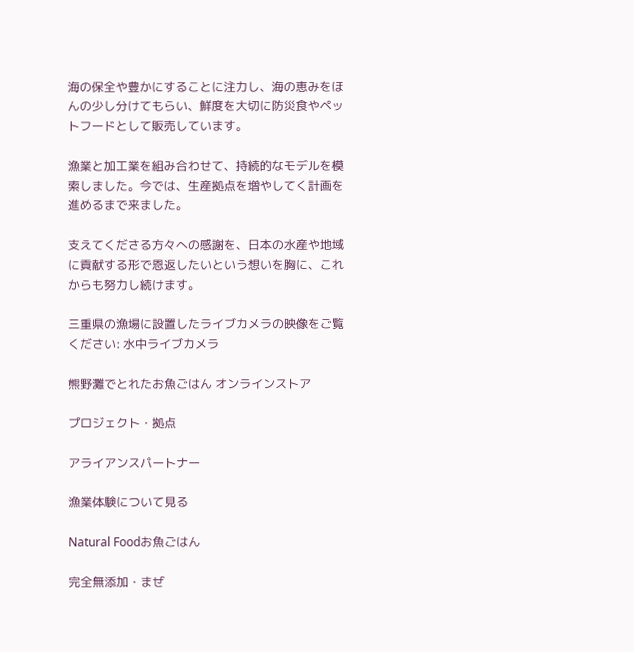海の保全や豊かにすることに注力し、海の恵みをほんの少し分けてもらい、鮮度を大切に防災食やペットフードとして販売しています。

漁業と加工業を組み合わせて、持続的なモデルを模索しました。今では、生産拠点を増やしてく計画を進めるまで来ました。

支えてくださる方々への感謝を、日本の水産や地域に貢献する形で恩返したいという想いを胸に、これからも努力し続けます。

三重県の漁場に設置したライブカメラの映像をご覧ください: 水中ライブカメラ

熊野灘でとれたお魚ごはん オンラインストア

プロジェクト・拠点

アライアンスパートナー

漁業体験について見る

Natural Foodお魚ごはん

完全無添加・まぜ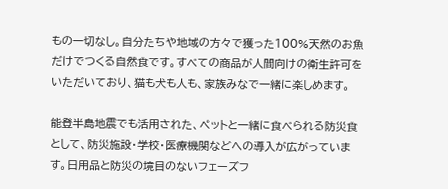もの一切なし。自分たちや地域の方々で獲った100%天然のお魚だけでつくる自然食です。すべての商品が人間向けの衛生許可をいただいており、猫も犬も人も、家族みなで一緒に楽しめます。

能登半島地震でも活用された、ペットと一緒に食べられる防災食として、防災施設・学校・医療機関などへの導入が広がっています。日用品と防災の境目のないフェーズフ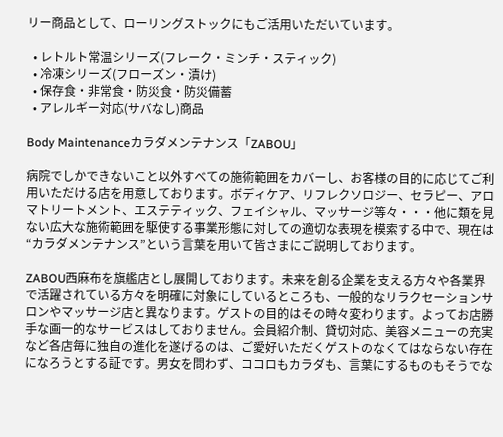リー商品として、ローリングストックにもご活用いただいています。

  • レトルト常温シリーズ(フレーク・ミンチ・スティック)
  • 冷凍シリーズ(フローズン・漬け)
  • 保存食・非常食・防災食・防災備蓄
  • アレルギー対応(サバなし)商品

Body Maintenanceカラダメンテナンス「ZABOU」

病院でしかできないこと以外すべての施術範囲をカバーし、お客様の目的に応じてご利用いただける店を用意しております。ボディケア、リフレクソロジー、セラピー、アロマトリートメント、エステティック、フェイシャル、マッサージ等々・・・他に類を見ない広大な施術範囲を駆使する事業形態に対しての適切な表現を模索する中で、現在は“カラダメンテナンス”という言葉を用いて皆さまにご説明しております。

ZABOU西麻布を旗艦店とし展開しております。未来を創る企業を支える方々や各業界で活躍されている方々を明確に対象にしているところも、一般的なリラクセーションサロンやマッサージ店と異なります。ゲストの目的はその時々変わります。よってお店勝手な画一的なサービスはしておりません。会員紹介制、貸切対応、美容メニューの充実など各店毎に独自の進化を遂げるのは、ご愛好いただくゲストのなくてはならない存在になろうとする証です。男女を問わず、ココロもカラダも、言葉にするものもそうでな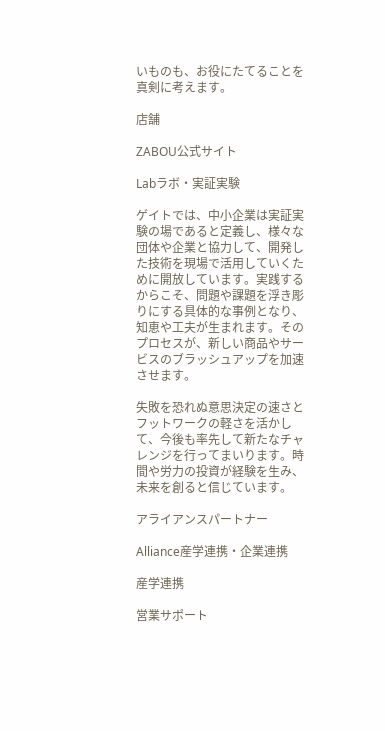いものも、お役にたてることを真剣に考えます。

店舗

ZABOU公式サイト

Labラボ・実証実験

ゲイトでは、中小企業は実証実験の場であると定義し、様々な団体や企業と協力して、開発した技術を現場で活用していくために開放しています。実践するからこそ、問題や課題を浮き彫りにする具体的な事例となり、知恵や工夫が生まれます。そのプロセスが、新しい商品やサービスのブラッシュアップを加速させます。

失敗を恐れぬ意思決定の速さとフットワークの軽さを活かして、今後も率先して新たなチャレンジを行ってまいります。時間や労力の投資が経験を生み、未来を創ると信じています。

アライアンスパートナー

Alliance産学連携・企業連携

産学連携

営業サポート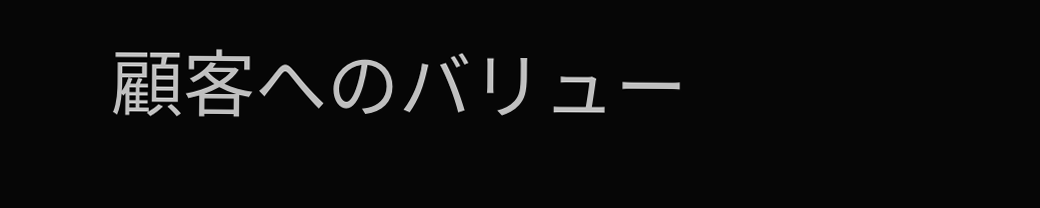顧客へのバリュー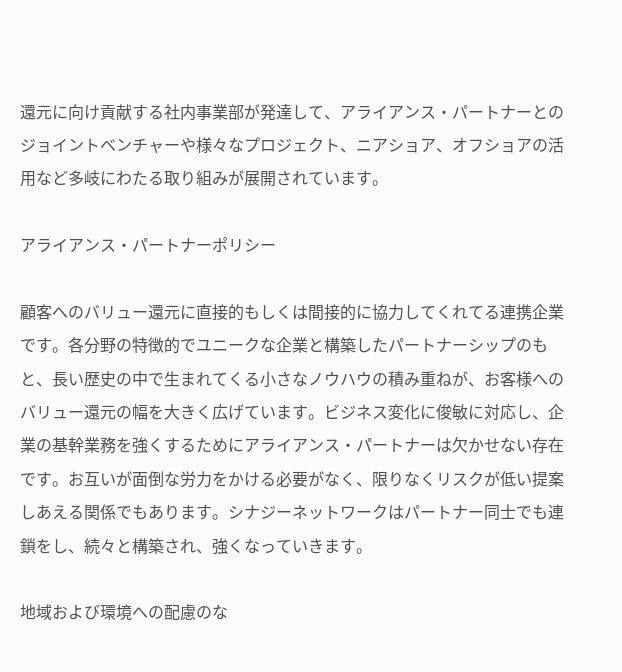還元に向け貢献する社内事業部が発達して、アライアンス・パートナーとのジョイントベンチャーや様々なプロジェクト、ニアショア、オフショアの活用など多岐にわたる取り組みが展開されています。

アライアンス・パートナーポリシー

顧客へのバリュー還元に直接的もしくは間接的に協力してくれてる連携企業です。各分野の特徴的でユニークな企業と構築したパートナーシップのもと、長い歴史の中で生まれてくる小さなノウハウの積み重ねが、お客様へのバリュー還元の幅を大きく広げています。ビジネス変化に俊敏に対応し、企業の基幹業務を強くするためにアライアンス・パートナーは欠かせない存在です。お互いが面倒な労力をかける必要がなく、限りなくリスクが低い提案しあえる関係でもあります。シナジーネットワークはパートナー同士でも連鎖をし、続々と構築され、強くなっていきます。

地域および環境への配慮のな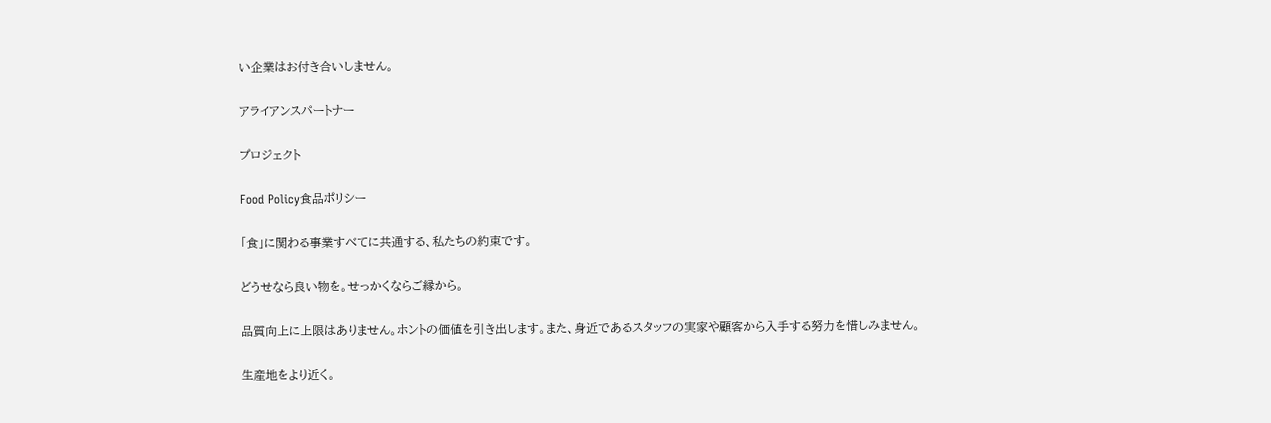い企業はお付き合いしません。

アライアンスパートナー

プロジェクト

Food Policy食品ポリシー

「食」に関わる事業すべてに共通する、私たちの約束です。

どうせなら良い物を。せっかくならご縁から。

品質向上に上限はありません。ホントの価値を引き出します。また、身近であるスタッフの実家や顧客から入手する努力を惜しみません。

生産地をより近く。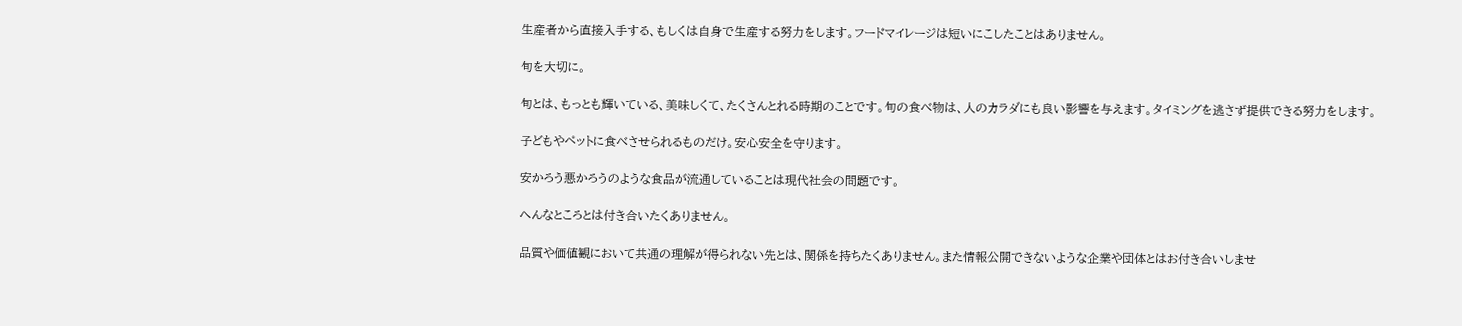生産者から直接入手する、もしくは自身で生産する努力をします。フードマイレージは短いにこしたことはありません。

旬を大切に。

旬とは、もっとも輝いている、美味しくて、たくさんとれる時期のことです。旬の食べ物は、人のカラダにも良い影響を与えます。タイミングを逃さず提供できる努力をします。

子どもやペットに食べさせられるものだけ。安心安全を守ります。

安かろう悪かろうのような食品が流通していることは現代社会の問題です。

へんなところとは付き合いたくありません。

品質や価値観において共通の理解が得られない先とは、関係を持ちたくありません。また情報公開できないような企業や団体とはお付き合いしませ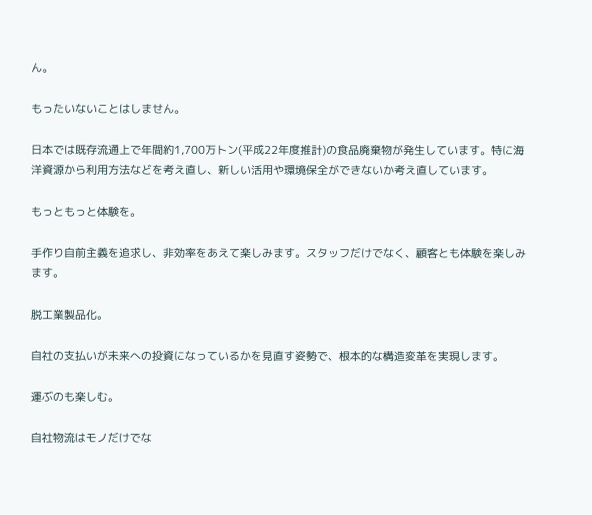ん。

もったいないことはしません。

日本では既存流通上で年間約1,700万トン(平成22年度推計)の食品廃棄物が発生しています。特に海洋資源から利用方法などを考え直し、新しい活用や環境保全ができないか考え直しています。

もっともっと体験を。

手作り自前主義を追求し、非効率をあえて楽しみます。スタッフだけでなく、顧客とも体験を楽しみます。

脱工業製品化。

自社の支払いが未来への投資になっているかを見直す姿勢で、根本的な構造変革を実現します。

運ぶのも楽しむ。

自社物流はモノだけでな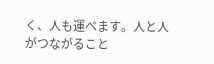く、人も運べます。人と人がつながること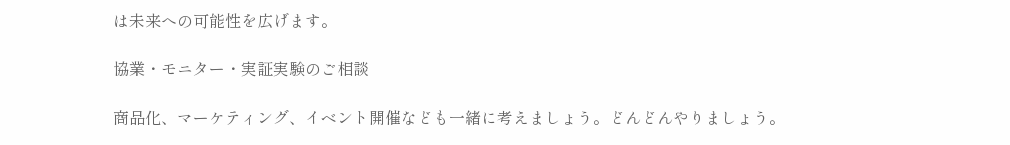は未来への可能性を広げます。

協業・モニター・実証実験のご相談

商品化、マーケティング、イベント開催なども一緒に考えましょう。どんどんやりましょう。